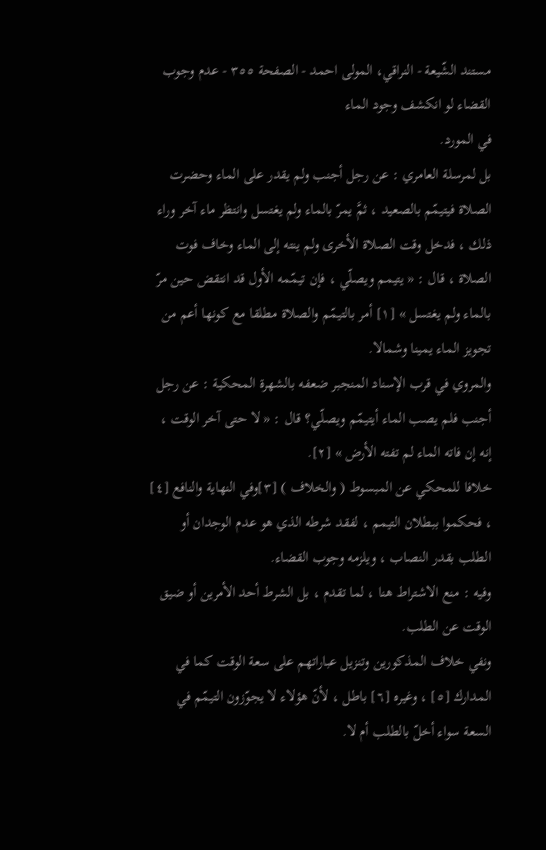مستند الشّيعة - النراقي، المولى احمد - الصفحة ٣٥٥ - عدم وجوب القضاء لو انكشف وجود الماء
في المورد.
بل لمرسلة العامري : عن رجل أجنب ولم يقدر على الماء وحضرت الصلاة فيتيمّم بالصعيد ، ثمَّ يمرّ بالماء ولم يغتسل وانتظر ماء آخر وراء ذلك ، فدخل وقت الصلاة الأخرى ولم ينته إلى الماء وخاف فوت الصلاة ، قال : « يتيمم ويصلّي ، فإن تيمّمه الأول قد انتقض حين مرّ بالماء ولم يغتسل » [١] أمر بالتيمّم والصلاة مطلقا مع كونها أعم من تجويز الماء يمينا وشمالا.
والمروي في قرب الإسناد المنجبر ضعفه بالشهرة المحكية : عن رجل أجنب فلم يصب الماء أيتيمّم ويصلّي؟ قال : « لا حتى آخر الوقت ، إنه إن فاته الماء لم تفته الأرض » [٢].
خلافا للمحكي عن المبسوط ( والخلاف ) [٣]وفي النهاية والنافع [٤] ، فحكموا ببطلان التيمم ، لفقد شرطه الذي هو عدم الوجدان أو الطلب بقدر النصاب ، ويلزمه وجوب القضاء.
وفيه : منع الاشتراط هنا ، لما تقدم ، بل الشرط أحد الأمرين أو ضيق الوقت عن الطلب.
ونفي خلاف المذكورين وتنزيل عباراتهم على سعة الوقت كما في المدارك [٥] ، وغيره [٦] باطل ، لأنّ هؤلاء لا يجوّزون التيمّم في السعة سواء أخلّ بالطلب أم لا.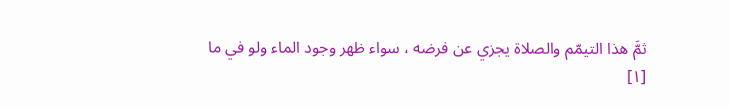ثمَّ هذا التيمّم والصلاة يجزي عن فرضه ، سواء ظهر وجود الماء ولو في ما
[١]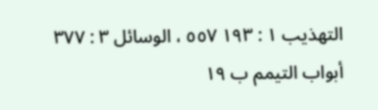التهذيب ١ : ١٩٣ ٥٥٧ ، الوسائل ٣ : ٣٧٧ أبواب التيمم ب ١٩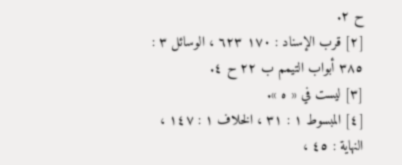ح ٢.
[٢] قرب الإسناد : ١٧٠ ٦٢٣ ، الوسائل ٣ : ٣٨٥ أبواب التيمم ب ٢٢ ح ٤.
[٣] ليست في « ه ».
[٤] المبسوط ١ : ٣١ ، الخلاف ١ : ١٤٧ ، النهاية : ٤٥ ،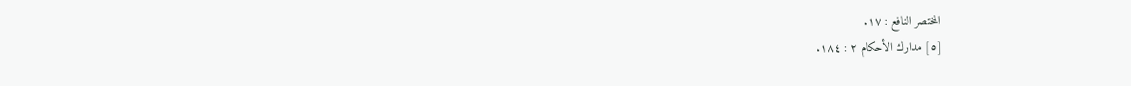المختصر النافع : ١٧.
[٥] مدارك الأحكام ٢ : ١٨٤.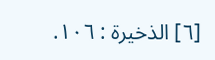[٦] الذخيرة : ١٠٦.